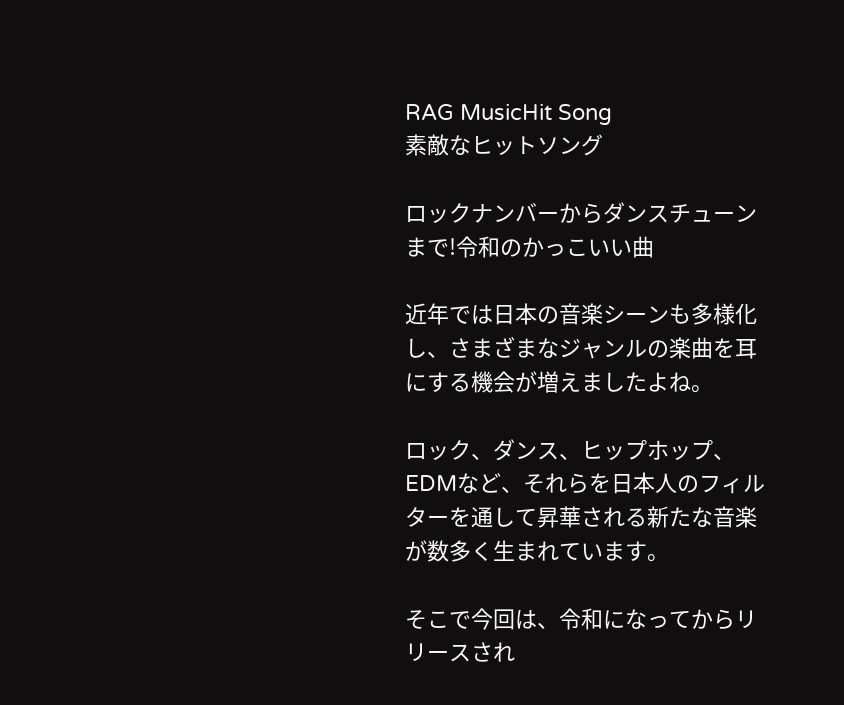RAG MusicHit Song
素敵なヒットソング

ロックナンバーからダンスチューンまで!令和のかっこいい曲

近年では日本の音楽シーンも多様化し、さまざまなジャンルの楽曲を耳にする機会が増えましたよね。

ロック、ダンス、ヒップホップ、EDMなど、それらを日本人のフィルターを通して昇華される新たな音楽が数多く生まれています。

そこで今回は、令和になってからリリースされ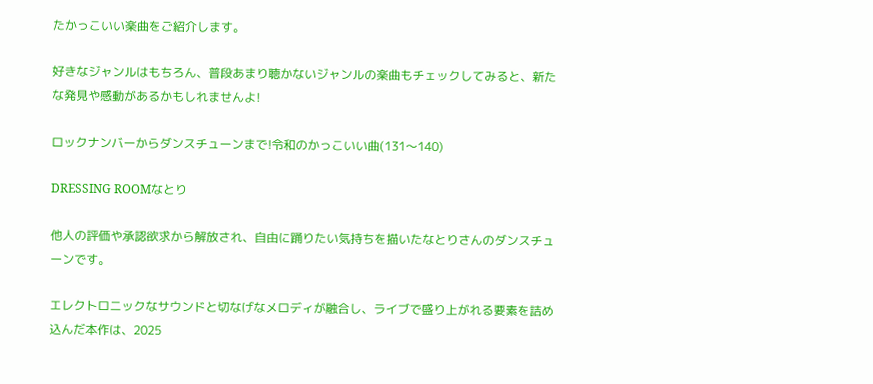たかっこいい楽曲をご紹介します。

好きなジャンルはもちろん、普段あまり聴かないジャンルの楽曲もチェックしてみると、新たな発見や感動があるかもしれませんよ!

ロックナンバーからダンスチューンまで!令和のかっこいい曲(131〜140)

DRESSING ROOMなとり

他人の評価や承認欲求から解放され、自由に踊りたい気持ちを描いたなとりさんのダンスチューンです。

エレクトロニックなサウンドと切なげなメロディが融合し、ライブで盛り上がれる要素を詰め込んだ本作は、2025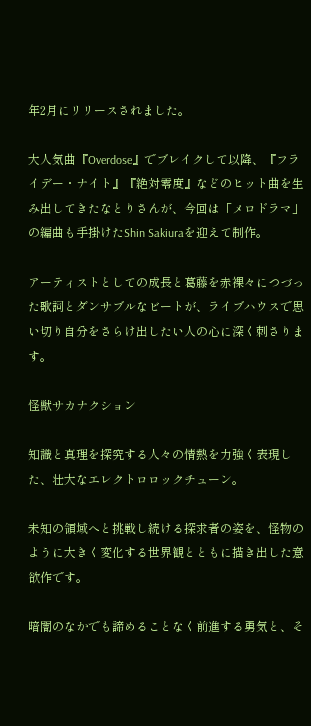年2月にリリースされました。

大人気曲『Overdose』でブレイクして以降、『フライデー・ナイト』『絶対零度』などのヒット曲を生み出してきたなとりさんが、今回は「メロドラマ」の編曲も手掛けたShin Sakiuraを迎えて制作。

アーティストとしての成長と葛藤を赤裸々につづった歌詞とダンサブルなビートが、ライブハウスで思い切り自分をさらけ出したい人の心に深く刺さります。

怪獣サカナクション

知識と真理を探究する人々の情熱を力強く表現した、壮大なエレクトロロックチューン。

未知の領域へと挑戦し続ける探求者の姿を、怪物のように大きく変化する世界観とともに描き出した意欲作です。

暗闇のなかでも諦めることなく前進する勇気と、そ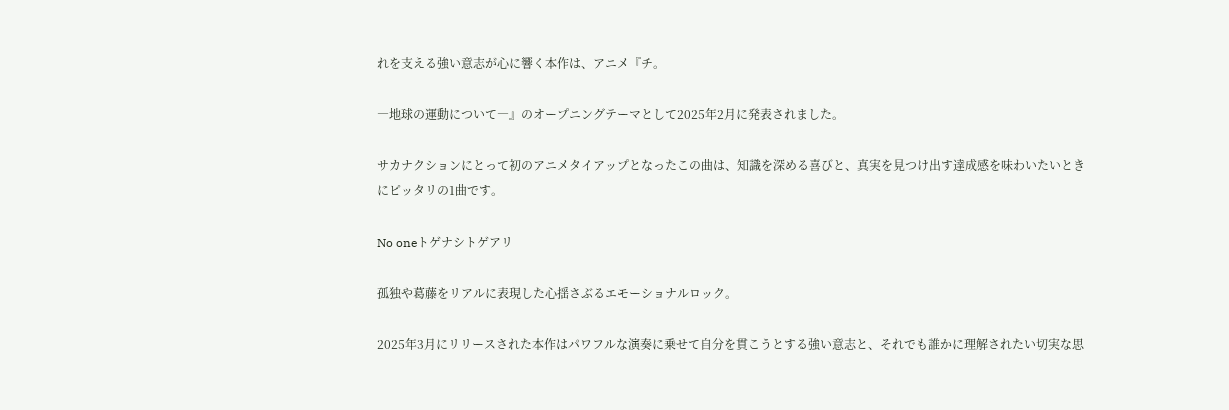れを支える強い意志が心に響く本作は、アニメ『チ。

―地球の運動について―』のオープニングテーマとして2025年2月に発表されました。

サカナクションにとって初のアニメタイアップとなったこの曲は、知識を深める喜びと、真実を見つけ出す達成感を味わいたいときにピッタリの1曲です。

No oneトゲナシトゲアリ

孤独や葛藤をリアルに表現した心揺さぶるエモーショナルロック。

2025年3月にリリースされた本作はパワフルな演奏に乗せて自分を貫こうとする強い意志と、それでも誰かに理解されたい切実な思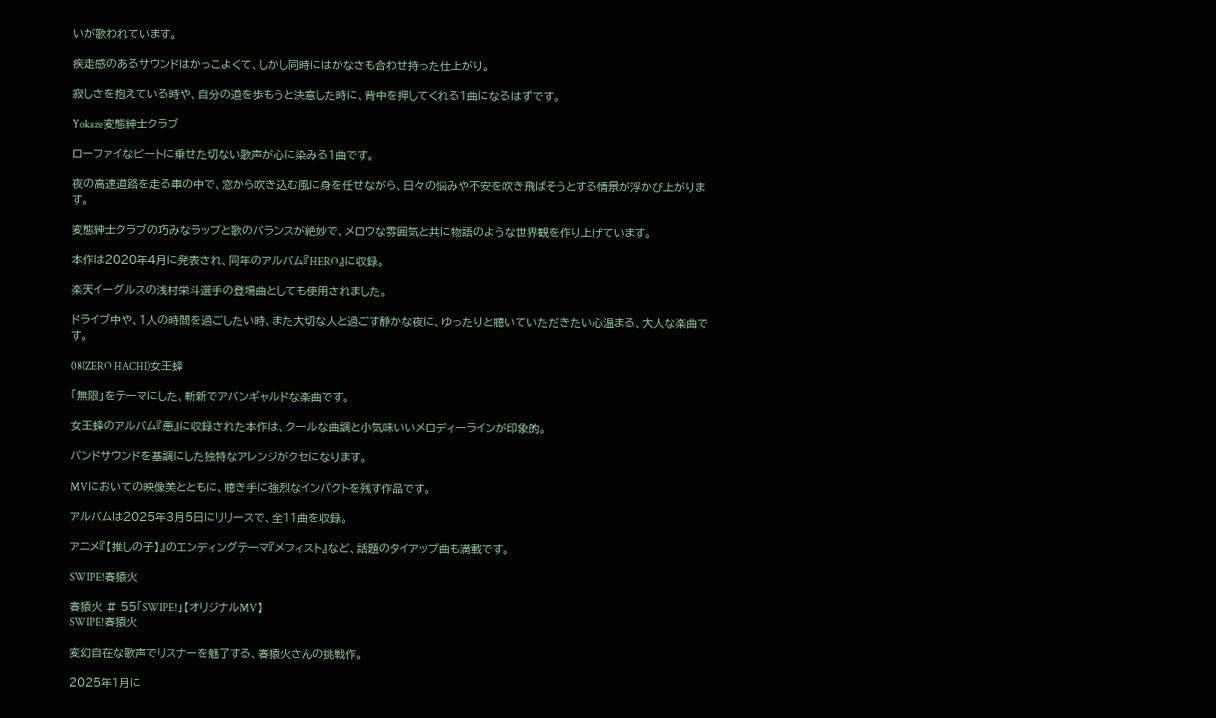いが歌われています。

疾走感のあるサウンドはかっこよくて、しかし同時にはかなさも合わせ持った仕上がり。

寂しさを抱えている時や、自分の道を歩もうと決意した時に、背中を押してくれる1曲になるはずです。

Yokaze変態紳士クラブ

ローファイなビートに乗せた切ない歌声が心に染みる1曲です。

夜の高速道路を走る車の中で、窓から吹き込む風に身を任せながら、日々の悩みや不安を吹き飛ばそうとする情景が浮かび上がります。

変態紳士クラブの巧みなラップと歌のバランスが絶妙で、メロウな雰囲気と共に物語のような世界観を作り上げています。

本作は2020年4月に発表され、同年のアルバム『HERO』に収録。

楽天イーグルスの浅村栄斗選手の登場曲としても使用されました。

ドライブ中や、1人の時間を過ごしたい時、また大切な人と過ごす静かな夜に、ゆったりと聴いていただきたい心温まる、大人な楽曲です。

08(ZERO HACHI)女王蜂

「無限」をテーマにした、斬新でアバンギャルドな楽曲です。

女王蜂のアルバム『悪』に収録された本作は、クールな曲調と小気味いいメロディーラインが印象的。

バンドサウンドを基調にした独特なアレンジがクセになります。

MVにおいての映像美とともに、聴き手に強烈なインパクトを残す作品です。

アルバムは2025年3月5日にリリースで、全11曲を収録。

アニメ『【推しの子】』のエンディングテーマ『メフィスト』など、話題のタイアップ曲も満載です。

SWIPE!春猿火

春猿火 # 55「SWIPE!」【オリジナルMV】
SWIPE!春猿火

変幻自在な歌声でリスナーを魅了する、春猿火さんの挑戦作。

2025年1月に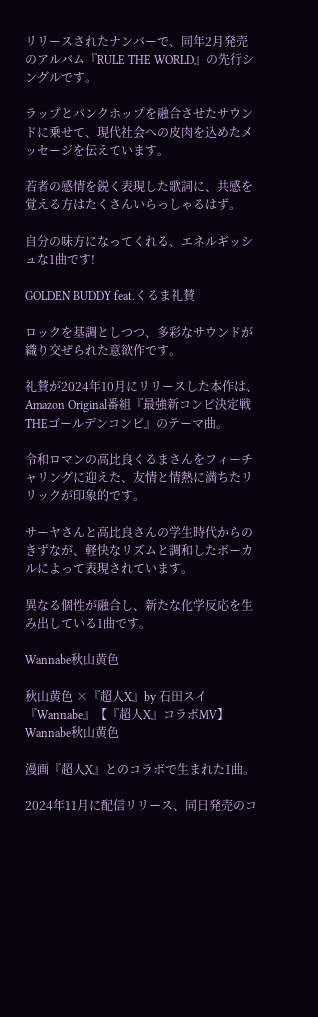リリースされたナンバーで、同年2月発売のアルバム『RULE THE WORLD』の先行シングルです。

ラップとパンクホップを融合させたサウンドに乗せて、現代社会への皮肉を込めたメッセージを伝えています。

若者の感情を鋭く表現した歌詞に、共感を覚える方はたくさんいらっしゃるはず。

自分の味方になってくれる、エネルギッシュな1曲です!

GOLDEN BUDDY feat.くるま礼賛

ロックを基調としつつ、多彩なサウンドが織り交ぜられた意欲作です。

礼賛が2024年10月にリリースした本作は、Amazon Original番組『最強新コンビ決定戦 THEゴールデンコンビ』のテーマ曲。

令和ロマンの高比良くるまさんをフィーチャリングに迎えた、友情と情熱に満ちたリリックが印象的です。

サーヤさんと高比良さんの学生時代からのきずなが、軽快なリズムと調和したボーカルによって表現されています。

異なる個性が融合し、新たな化学反応を生み出している1曲です。

Wannabe秋山黄色

秋山黄色 ×『超人X』by 石田スイ『Wannabe』【『超人X』コラボMV】
Wannabe秋山黄色

漫画『超人X』とのコラボで生まれた1曲。

2024年11月に配信リリース、同日発売のコ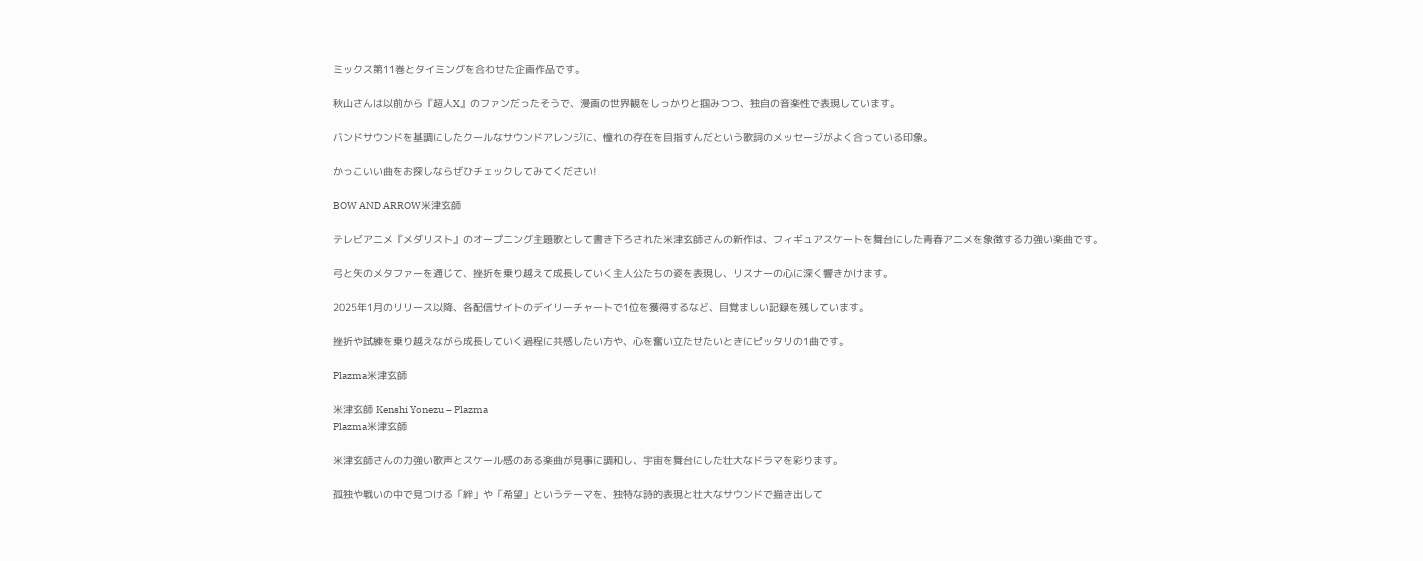ミックス第11巻とタイミングを合わせた企画作品です。

秋山さんは以前から『超人X』のファンだったそうで、漫画の世界観をしっかりと掴みつつ、独自の音楽性で表現しています。

バンドサウンドを基調にしたクールなサウンドアレンジに、憧れの存在を目指すんだという歌詞のメッセージがよく合っている印象。

かっこいい曲をお探しならぜひチェックしてみてください!

BOW AND ARROW米津玄師

テレビアニメ『メダリスト』のオープニング主題歌として書き下ろされた米津玄師さんの新作は、フィギュアスケートを舞台にした青春アニメを象徴する力強い楽曲です。

弓と矢のメタファーを通じて、挫折を乗り越えて成長していく主人公たちの姿を表現し、リスナーの心に深く響きかけます。

2025年1月のリリース以降、各配信サイトのデイリーチャートで1位を獲得するなど、目覚ましい記録を残しています。

挫折や試練を乗り越えながら成長していく過程に共感したい方や、心を奮い立たせたいときにピッタリの1曲です。

Plazma米津玄師

米津玄師 Kenshi Yonezu – Plazma
Plazma米津玄師

米津玄師さんの力強い歌声とスケール感のある楽曲が見事に調和し、宇宙を舞台にした壮大なドラマを彩ります。

孤独や戦いの中で見つける「絆」や「希望」というテーマを、独特な詩的表現と壮大なサウンドで描き出して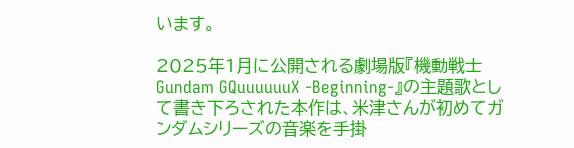います。

2025年1月に公開される劇場版『機動戦士Gundam GQuuuuuuX -Beginning-』の主題歌として書き下ろされた本作は、米津さんが初めてガンダムシリーズの音楽を手掛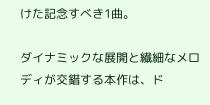けた記念すべき1曲。

ダイナミックな展開と繊細なメロディが交錯する本作は、ド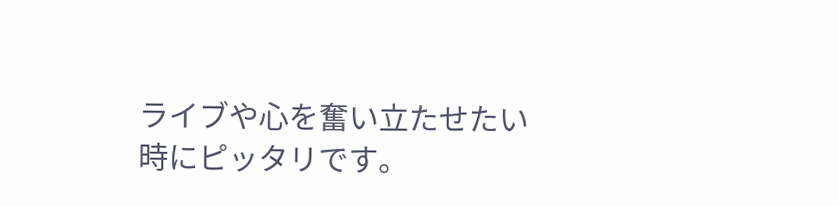ライブや心を奮い立たせたい時にピッタリです。